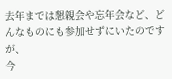去年までは懇親会や忘年会など、どんなものにも参加せずにいたのですが、
今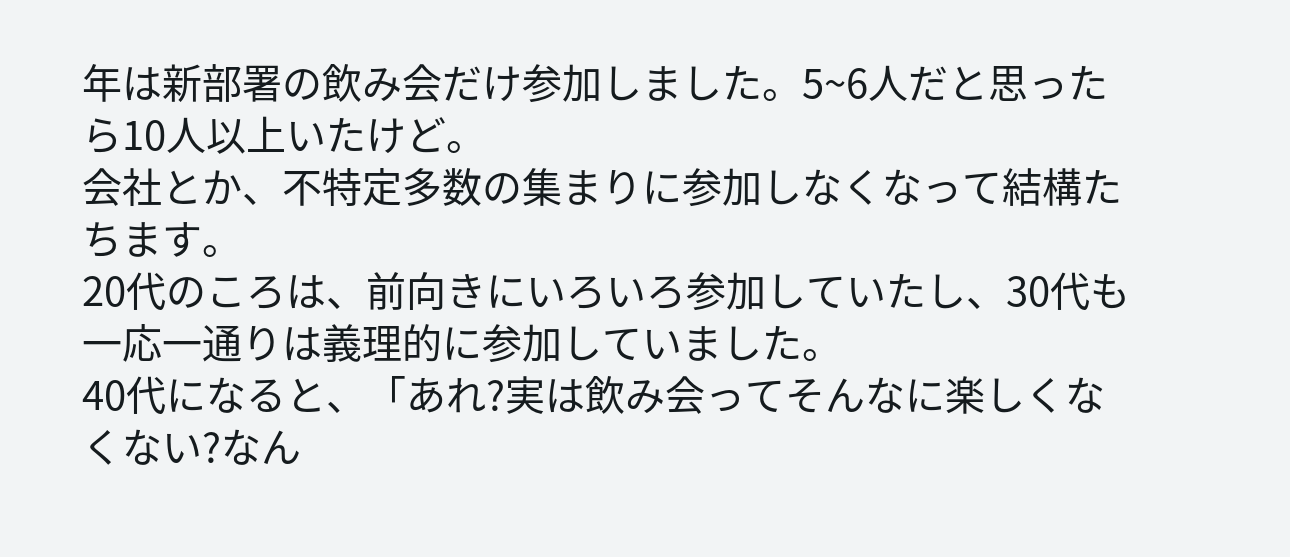年は新部署の飲み会だけ参加しました。5~6人だと思ったら10人以上いたけど。
会社とか、不特定多数の集まりに参加しなくなって結構たちます。
20代のころは、前向きにいろいろ参加していたし、30代も一応一通りは義理的に参加していました。
40代になると、「あれ?実は飲み会ってそんなに楽しくなくない?なん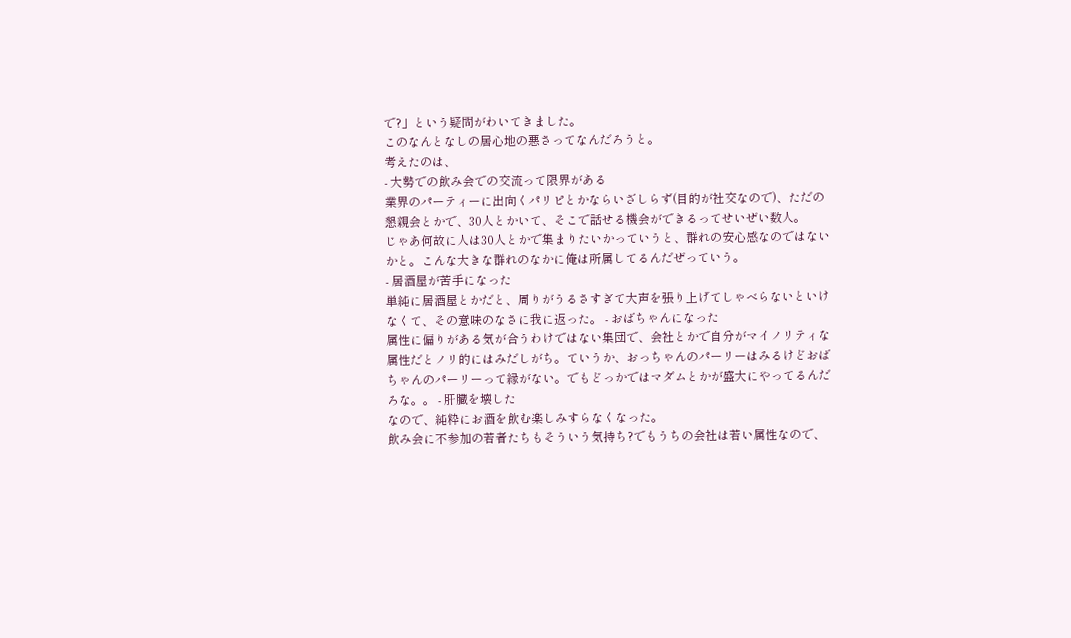で?」という疑問がわいてきました。
このなんとなしの居心地の悪さってなんだろうと。
考えたのは、
- 大勢での飲み会での交流って限界がある
業界のパーティーに出向くパリピとかならいざしらず(目的が社交なので)、ただの懇親会とかで、30人とかいて、そこで話せる機会ができるってせいぜい数人。
じゃあ何故に人は30人とかで集まりたいかっていうと、群れの安心感なのではないかと。こんな大きな群れのなかに俺は所属してるんだぜっていう。
- 居酒屋が苦手になった
単純に居酒屋とかだと、周りがうるさすぎて大声を張り上げてしゃべらないといけなくて、その意味のなさに我に返った。 - おばちゃんになった
属性に偏りがある気が合うわけではない集団で、会社とかで自分がマイノリティな属性だとノリ的にはみだしがち。ていうか、おっちゃんのパーリーはみるけどおばちゃんのパーリーって縁がない。でもどっかではマダムとかが盛大にやってるんだろな。。 - 肝臓を壊した
なので、純粋にお酒を飲む楽しみすらなくなった。
飲み会に不参加の若者たちもそういう気持ち?でもうちの会社は若い属性なので、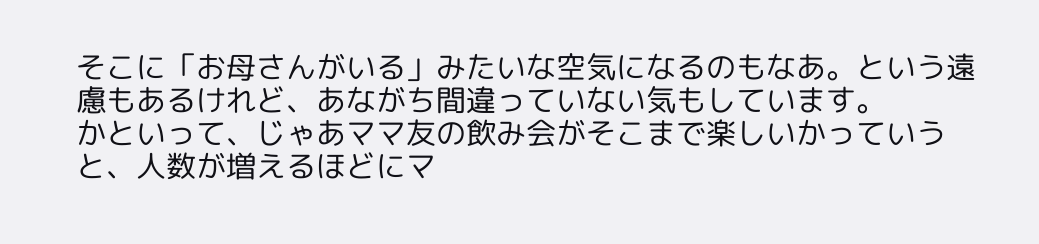そこに「お母さんがいる」みたいな空気になるのもなあ。という遠慮もあるけれど、あながち間違っていない気もしています。
かといって、じゃあママ友の飲み会がそこまで楽しいかっていうと、人数が増えるほどにマ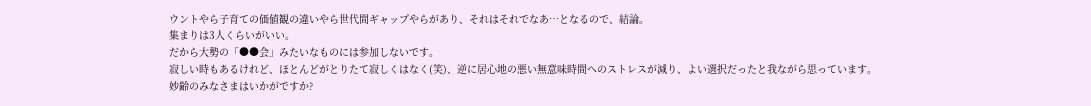ウントやら子育ての価値観の違いやら世代間ギャップやらがあり、それはそれでなあ…となるので、結論。
集まりは3人くらいがいい。
だから大勢の「●●会」みたいなものには参加しないです。
寂しい時もあるけれど、ほとんどがとりたて寂しくはなく(笑)、逆に居心地の悪い無意味時間へのストレスが減り、よい選択だったと我ながら思っています。
妙齢のみなさまはいかがですか?